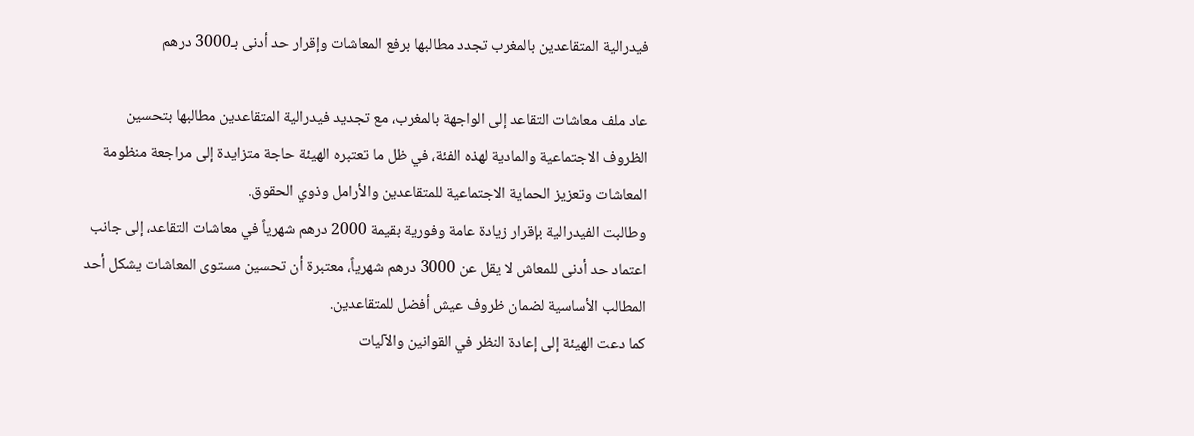فيدرالية المتقاعدين بالمغرب تجدد مطالبها برفع المعاشات وإقرار حد أدنى بـ3000 درهم

عاد ملف معاشات التقاعد إلى الواجهة بالمغرب، مع تجديد فيدرالية المتقاعدين مطالبها بتحسين الظروف الاجتماعية والمادية لهذه الفئة، في ظل ما تعتبره الهيئة حاجة متزايدة إلى مراجعة منظومة المعاشات وتعزيز الحماية الاجتماعية للمتقاعدين والأرامل وذوي الحقوق.
وطالبت الفيدرالية بإقرار زيادة عامة وفورية بقيمة 2000 درهم شهرياً في معاشات التقاعد، إلى جانب اعتماد حد أدنى للمعاش لا يقل عن 3000 درهم شهرياً، معتبرة أن تحسين مستوى المعاشات يشكل أحد المطالب الأساسية لضمان ظروف عيش أفضل للمتقاعدين.
كما دعت الهيئة إلى إعادة النظر في القوانين والآليات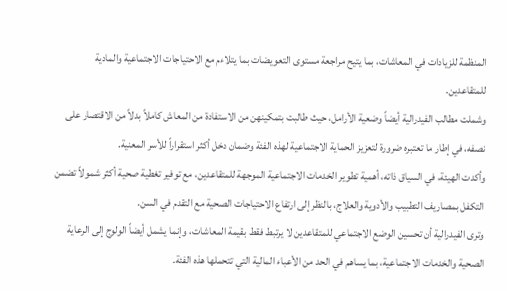المنظمة للزيادات في المعاشات، بما يتيح مراجعة مستوى التعويضات بما يتلاءم مع الاحتياجات الاجتماعية والمادية للمتقاعدين.
وشملت مطالب الفيدرالية أيضاً وضعية الأرامل، حيث طالبت بتمكينهن من الاستفادة من المعاش كاملاً بدلاً من الاقتصار على نصفه، في إطار ما تعتبره ضرورة لتعزيز الحماية الاجتماعية لهذه الفئة وضمان دخل أكثر استقراراً للأسر المعنية.
وأكدت الهيئة، في السياق ذاته، أهمية تطوير الخدمات الاجتماعية الموجهة للمتقاعدين، مع توفير تغطية صحية أكثر شمولاً تضمن التكفل بمصاريف التطبيب والأدوية والعلاج، بالنظر إلى ارتفاع الاحتياجات الصحية مع التقدم في السن.
وترى الفيدرالية أن تحسين الوضع الاجتماعي للمتقاعدين لا يرتبط فقط بقيمة المعاشات، وإنما يشمل أيضاً الولوج إلى الرعاية الصحية والخدمات الاجتماعية، بما يساهم في الحد من الأعباء المالية التي تتحملها هذه الفئة.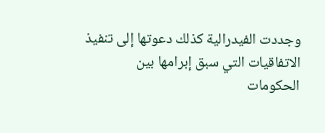وجددت الفيدرالية كذلك دعوتها إلى تنفيذ الاتفاقيات التي سبق إبرامها بين الحكومات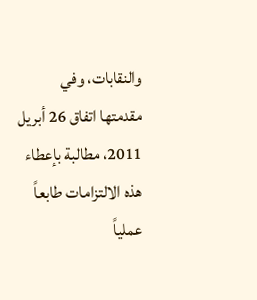والنقابات، وفي مقدمتها اتفاق 26 أبريل 2011، مطالبة بإعطاء هذه الالتزامات طابعاً عملياً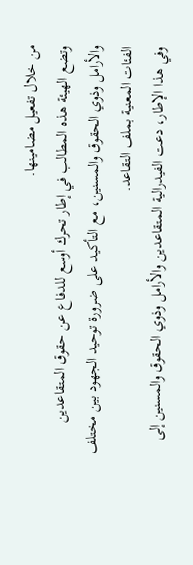من خلال تفعيل مضامينها.
وتضع الهيئة هذه المطالب في إطار تحرك أوسع للدفاع عن حقوق المتقاعدين والأرامل وذوي الحقوق والمسنين، مع التأكيد على ضرورة توحيد الجهود بين مختلف الفئات المعنية بملف التقاعد.
وفي هذا الإطار، دعت الفيدرالية المتقاعدين والأرامل وذوي الحقوق والمسنين إلى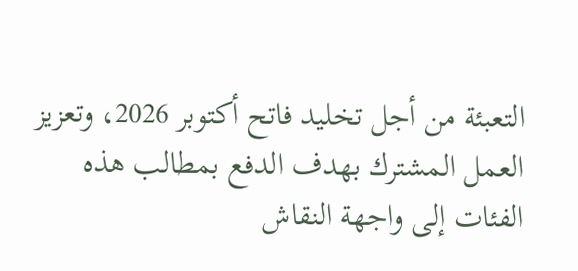التعبئة من أجل تخليد فاتح أكتوبر 2026، وتعزيز العمل المشترك بهدف الدفع بمطالب هذه الفئات إلى واجهة النقاش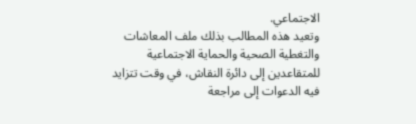الاجتماعي.
وتعيد هذه المطالب بذلك ملف المعاشات والتغطية الصحية والحماية الاجتماعية للمتقاعدين إلى دائرة النقاش، في وقت تتزايد فيه الدعوات إلى مراجعة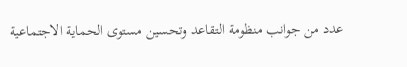عدد من جوانب منظومة التقاعد وتحسين مستوى الحماية الاجتماعية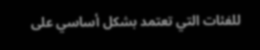للفئات التي تعتمد بشكل أساسي على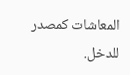المعاشات كمصدر للدخل.